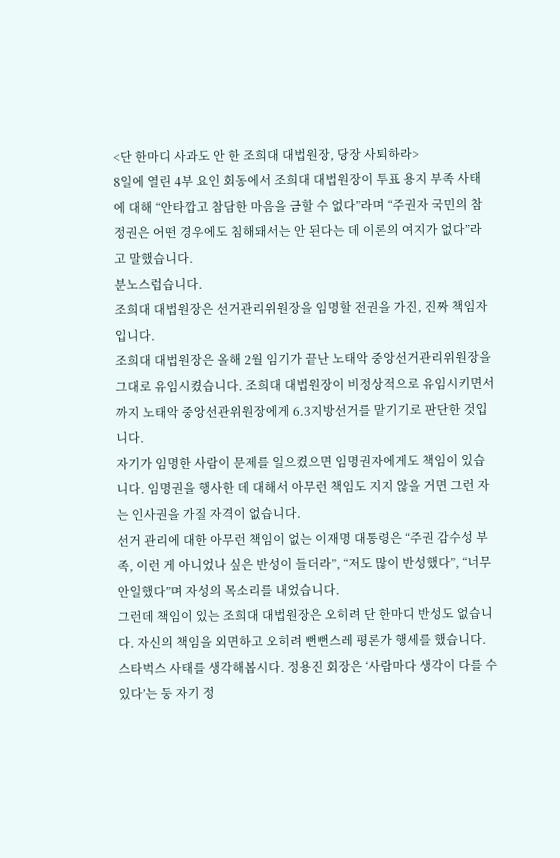<단 한마디 사과도 안 한 조희대 대법원장, 당장 사퇴하라>
8일에 열린 4부 요인 회동에서 조희대 대법원장이 투표 용지 부족 사태에 대해 “안타깝고 참담한 마음을 금할 수 없다”라며 “주권자 국민의 참정권은 어떤 경우에도 침해돼서는 안 된다는 데 이론의 여지가 없다”라고 말했습니다.
분노스럽습니다.
조희대 대법원장은 선거관리위원장을 임명할 전권을 가진, 진짜 책임자입니다.
조희대 대법원장은 올해 2월 임기가 끝난 노태악 중앙선거관리위원장을 그대로 유임시켰습니다. 조희대 대법원장이 비정상적으로 유임시키면서까지 노태악 중앙선관위원장에게 6.3지방선거를 맡기기로 판단한 것입니다.
자기가 임명한 사람이 문제를 일으켰으면 임명권자에게도 책임이 있습니다. 임명권을 행사한 데 대해서 아무런 책임도 지지 않을 거면 그런 자는 인사권을 가질 자격이 없습니다.
선거 관리에 대한 아무런 책임이 없는 이재명 대통령은 “주권 감수성 부족, 이런 게 아니었나 싶은 반성이 들더라”, “저도 많이 반성했다”, “너무 안일했다”며 자성의 목소리를 내었습니다.
그런데 책임이 있는 조희대 대법원장은 오히려 단 한마디 반성도 없습니다. 자신의 책임을 외면하고 오히려 뻔뻔스레 평론가 행세를 했습니다.
스타벅스 사태를 생각해봅시다. 정용진 회장은 ‘사람마다 생각이 다를 수 있다’는 둥 자기 정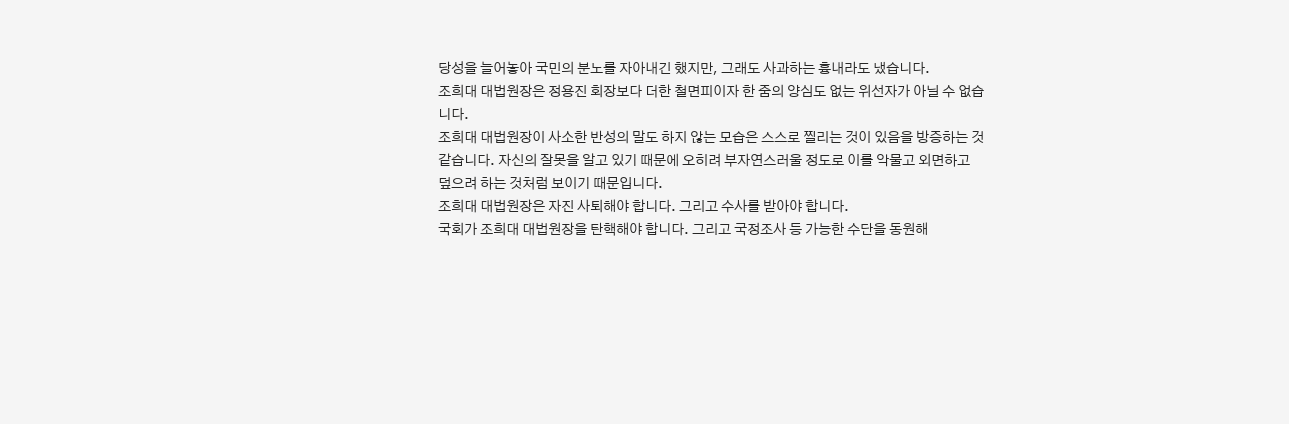당성을 늘어놓아 국민의 분노를 자아내긴 했지만, 그래도 사과하는 흉내라도 냈습니다.
조희대 대법원장은 정용진 회장보다 더한 철면피이자 한 줌의 양심도 없는 위선자가 아닐 수 없습니다.
조희대 대법원장이 사소한 반성의 말도 하지 않는 모습은 스스로 찔리는 것이 있음을 방증하는 것 같습니다. 자신의 잘못을 알고 있기 때문에 오히려 부자연스러울 정도로 이를 악물고 외면하고 덮으려 하는 것처럼 보이기 때문입니다.
조희대 대법원장은 자진 사퇴해야 합니다. 그리고 수사를 받아야 합니다.
국회가 조희대 대법원장을 탄핵해야 합니다. 그리고 국정조사 등 가능한 수단을 동원해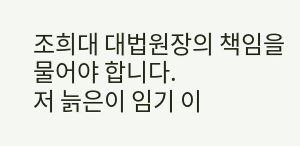조희대 대법원장의 책임을 물어야 합니다.
저 늙은이 임기 이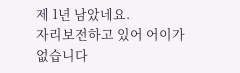제 1년 남았네요.
자리보전하고 있어 어이가 없습니다